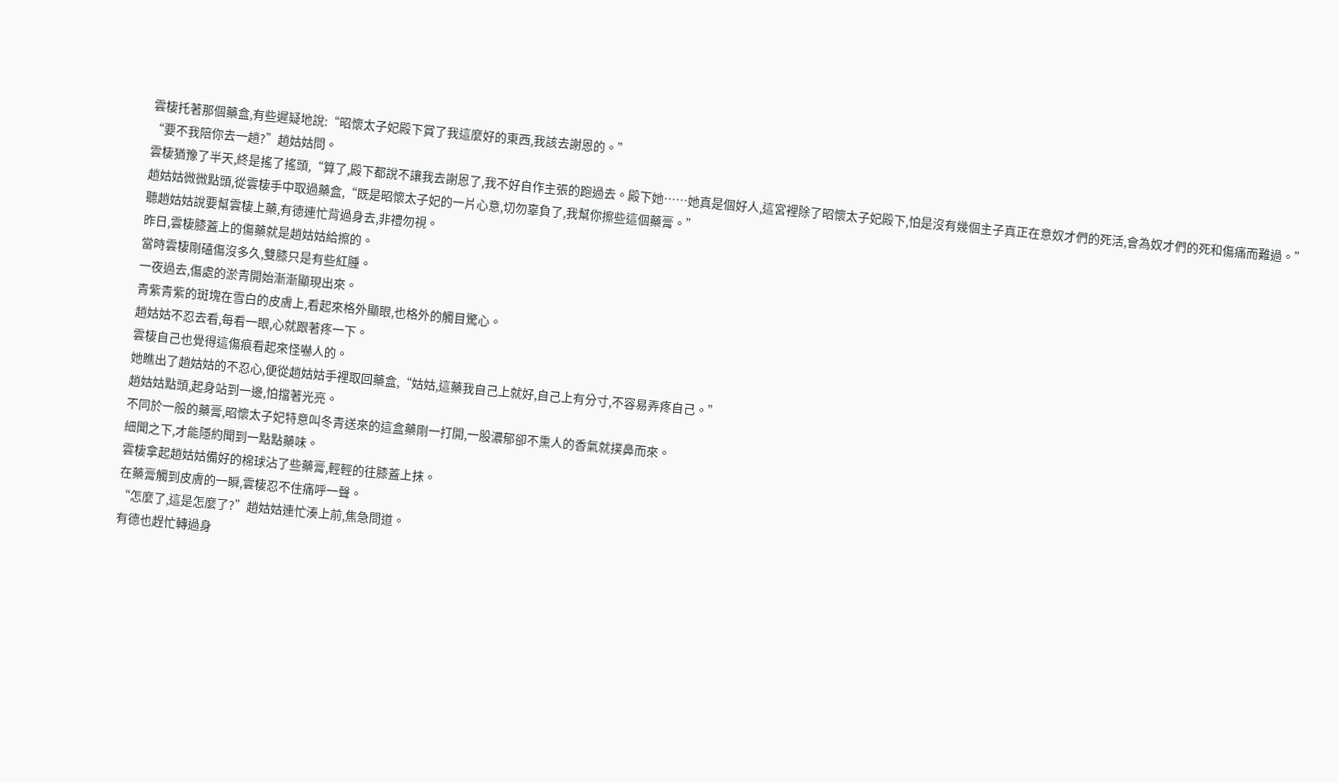雲棲托著那個藥盒,有些遲疑地說:“昭懷太子妃殿下賞了我這麼好的東西,我該去謝恩的。”
“要不我陪你去一趟?”趙姑姑問。
雲棲猶豫了半天,終是搖了搖頭,“算了,殿下都說不讓我去謝恩了,我不好自作主張的跑過去。殿下她……她真是個好人,這宮裡除了昭懷太子妃殿下,怕是沒有幾個主子真正在意奴才們的死活,會為奴才們的死和傷痛而難過。”
趙姑姑微微點頭,從雲棲手中取過藥盒,“既是昭懷太子妃的一片心意,切勿辜負了,我幫你擦些這個藥膏。”
聽趙姑姑說要幫雲棲上藥,有德連忙背過身去,非禮勿視。
昨日,雲棲膝蓋上的傷藥就是趙姑姑給擦的。
當時雲棲剛磕傷沒多久,雙膝只是有些紅腫。
一夜過去,傷處的淤青開始漸漸顯現出來。
青紫青紫的斑塊在雪白的皮膚上,看起來格外顯眼,也格外的觸目驚心。
趙姑姑不忍去看,每看一眼,心就跟著疼一下。
雲棲自己也覺得這傷痕看起來怪嚇人的。
她瞧出了趙姑姑的不忍心,便從趙姑姑手裡取回藥盒,“姑姑,這藥我自己上就好,自己上有分寸,不容易弄疼自己。”
趙姑姑點頭,起身站到一邊,怕擋著光亮。
不同於一般的藥膏,昭懷太子妃特意叫冬青送來的這盒藥剛一打開,一股濃郁卻不熏人的香氣就撲鼻而來。
細聞之下,才能隱約聞到一點點藥味。
雲棲拿起趙姑姑備好的棉球沾了些藥膏,輕輕的往膝蓋上抹。
在藥膏觸到皮膚的一瞬,雲棲忍不住痛呼一聲。
“怎麼了,這是怎麼了?”趙姑姑連忙湊上前,焦急問道。
有德也趕忙轉過身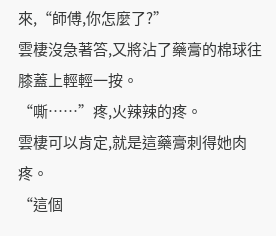來,“師傅,你怎麼了?”
雲棲沒急著答,又將沾了藥膏的棉球往膝蓋上輕輕一按。
“嘶……”疼,火辣辣的疼。
雲棲可以肯定,就是這藥膏刺得她肉疼。
“這個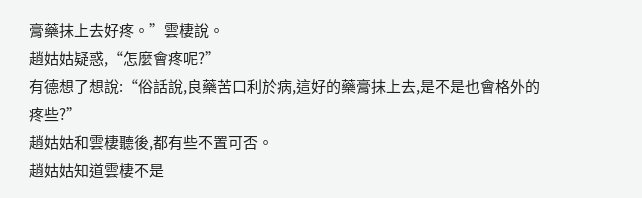膏藥抹上去好疼。”雲棲說。
趙姑姑疑惑,“怎麼會疼呢?”
有德想了想說:“俗話說,良藥苦口利於病,這好的藥膏抹上去,是不是也會格外的疼些?”
趙姑姑和雲棲聽後,都有些不置可否。
趙姑姑知道雲棲不是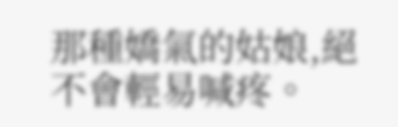那種嬌氣的姑娘,絕不會輕易喊疼。